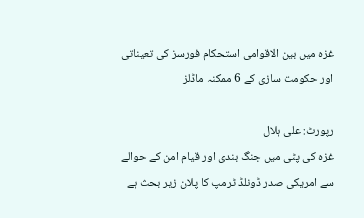غزہ میں بین الاقوامی استحکام فورسز کی تعیناتی اور حکومت سازی کے 6 ممکنہ ماڈلز

رپورٹ: علی ہلال
غزہ کی پٹی میں جنگ بندی اور قیام امن کے حوالے سے امریکی صدر ڈونلڈ ٹرمپ کا پلان زیر بحث ہے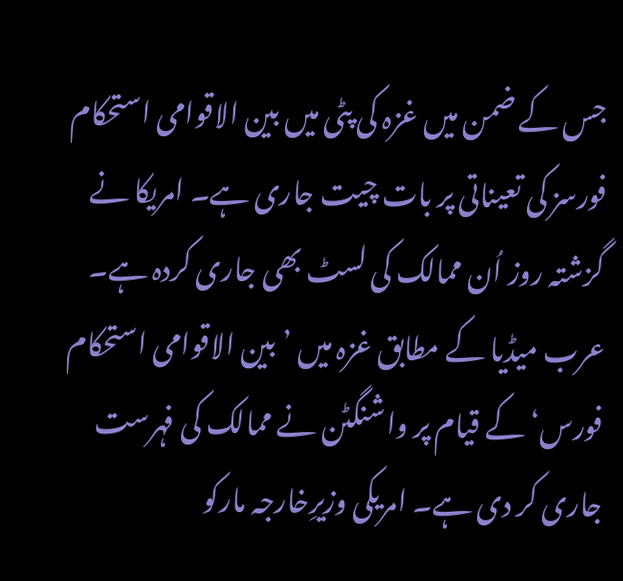جس کے ضمن میں غزہ کی پٹی میں بین الاقوامی استحکام فورسز کی تعیناتی پر بات چیت جاری ہے۔ امریکا نے گزشتہ روز اُن ممالک کی لسٹ بھی جاری کردہ ہے۔
عرب میڈیا کے مطابق غزہ میں ’بین الاقوامی استحکام فورس‘ کے قیام پر واشنگٹن نے ممالک کی فہرست جاری کر دی ہے۔ امریکی وزیرِخارجہ مارکو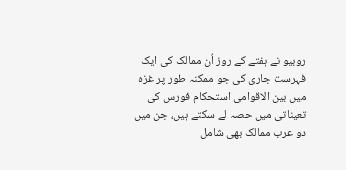روبیو نے ہفتے کے روز اُن ممالک کی ایک فہرست جاری کی جو ممکنہ طور پر غزہ میں بین الاقوامی استحکام فورس کی تعیناتی میں حصہ لے سکتے ہیں، جن میں دو عرب ممالک بھی شامل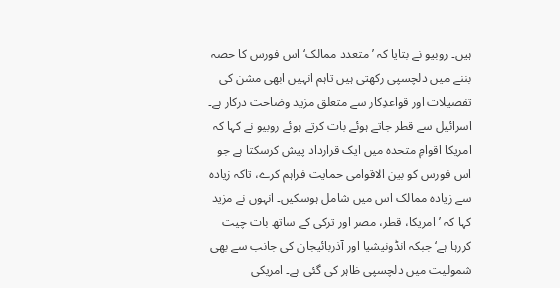ہیں۔ روبیو نے بتایا کہ ’متعدد ممالک‘ اس فورس کا حصہ بننے میں دلچسپی رکھتی ہیں تاہم انہیں ابھی مشن کی تفصیلات اور قواعدِکار سے متعلق مزید وضاحت درکار ہے۔ اسرائیل سے قطر جاتے ہوئے بات کرتے ہوئے روبیو نے کہا کہ امریکا اقوامِ متحدہ میں ایک قرارداد پیش کرسکتا ہے جو اس فورس کو بین الاقوامی حمایت فراہم کرے، تاکہ زیادہ سے زیادہ ممالک اس میں شامل ہوسکیں۔ انہوں نے مزید کہا کہ ’امریکا، قطر، مصر اور ترکی کے ساتھ بات چیت کررہا ہے‘ جبکہ انڈونیشیا اور آذربائیجان کی جانب سے بھی شمولیت میں دلچسپی ظاہر کی گئی ہے۔ امریکی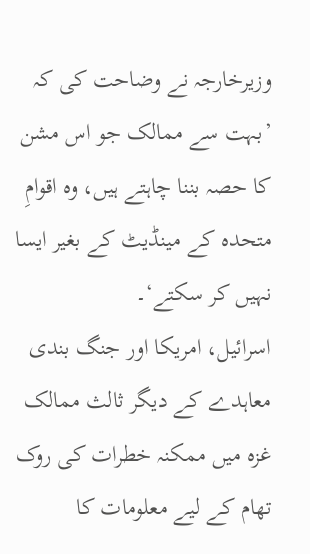وزیرخارجہ نے وضاحت کی کہ ’بہت سے ممالک جو اس مشن کا حصہ بننا چاہتے ہیں، وہ اقوامِ متحدہ کے مینڈیٹ کے بغیر ایسا نہیں کر سکتے‘۔
اسرائیل، امریکا اور جنگ بندی معاہدے کے دیگر ثالث ممالک غزہ میں ممکنہ خطرات کی روک تھام کے لیے معلومات کا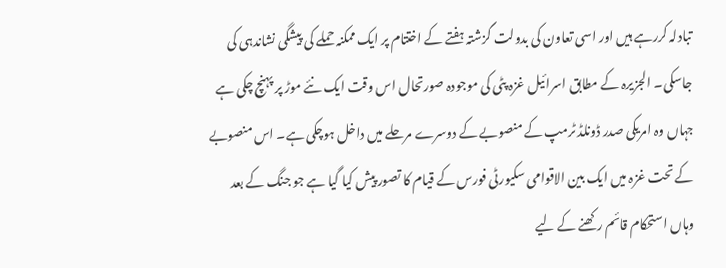تبادلہ کررہے ہیں اور اسی تعاون کی بدولت گزشتہ ہفتے کے اختتام پر ایک ممکنہ حملے کی پیشگی نشاندہی کی جاسکی۔ الجزیرہ کے مطابق اسرائیل غزہ پٹی کی موجودہ صورتحال اس وقت ایک نئے موڑ پر پہنچ چکی ہے جہاں وہ امریکی صدر ڈونلڈ ٹرمپ کے منصوبے کے دوسرے مرحلے میں داخل ہوچکی ہے۔ اس منصوبے کے تحت غزہ میں ایک بین الاقوامی سکیورٹی فورس کے قیام کا تصور پیش کیا گیا ہے جو جنگ کے بعد وہاں استحکام قائم رکھنے کے لیے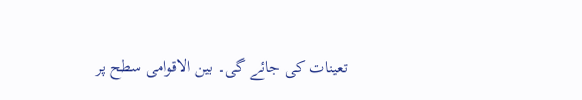تعینات کی جائے گی۔ بین الاقوامی سطح پر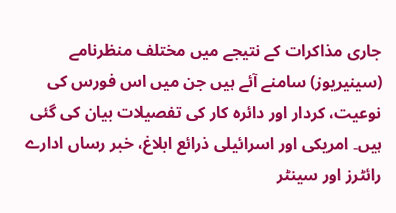جاری مذاکرات کے نتیجے میں مختلف منظرنامے (سینیریوز) سامنے آئے ہیں جن میں اس فورس کی نوعیت، کردار اور دائرہ کار کی تفصیلات بیان کی گئی ہیں۔ امریکی اور اسرائیلی ذرائع ابلاغ، خبر رساں ادارے رائٹرز اور سینٹر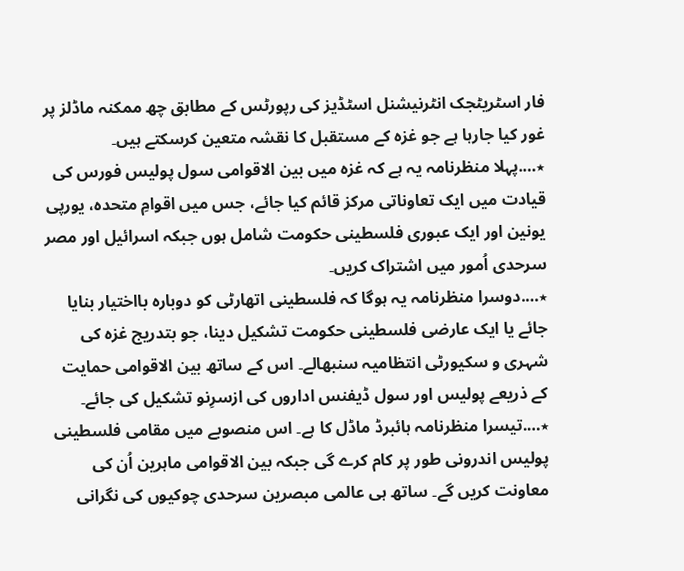فار اسٹریٹجک انٹرنیشنل اسٹڈیز کی رپورٹس کے مطابق چھ ممکنہ ماڈلز پر غور کیا جارہا ہے جو غزہ کے مستقبل کا نقشہ متعین کرسکتے ہیں۔
٭….پہلا منظرنامہ یہ ہے کہ غزہ میں بین الاقوامی سول پولیس فورس کی قیادت میں ایک تعاوناتی مرکز قائم کیا جائے، جس میں اقوامِ متحدہ، یورپی یونین اور ایک عبوری فلسطینی حکومت شامل ہوں جبکہ اسرائیل اور مصر سرحدی اُمور میں اشتراک کریں۔
٭….دوسرا منظرنامہ یہ ہوگا کہ فلسطینی اتھارٹی کو دوبارہ بااختیار بنایا جائے یا ایک عارضی فلسطینی حکومت تشکیل دینا، جو بتدریج غزہ کی شہری و سکیورٹی انتظامیہ سنبھالے۔ اس کے ساتھ بین الاقوامی حمایت کے ذریعے پولیس اور سول ڈیفنس اداروں کی ازسرِنو تشکیل کی جائے۔
٭….تیسرا منظرنامہ ہائبرڈ ماڈل کا ہے۔ اس منصوبے میں مقامی فلسطینی پولیس اندرونی طور پر کام کرے گی جبکہ بین الاقوامی ماہرین اُن کی معاونت کریں گے۔ ساتھ ہی عالمی مبصرین سرحدی چوکیوں کی نگرانی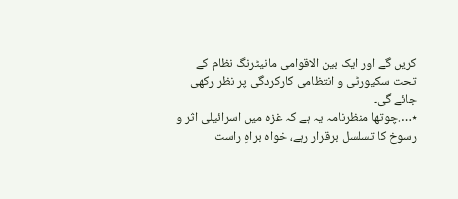کریں گے اور ایک بین الاقوامی مانیٹرنگ نظام کے تحت سکیورٹی و انتظامی کارکردگی پر نظر رکھی جائے گی۔
٭….چوتھا منظرنامہ یہ ہے کہ غزہ میں اسرائیلی اثر و رسوخ کا تسلسل برقرار رہے، خواہ براہِ راست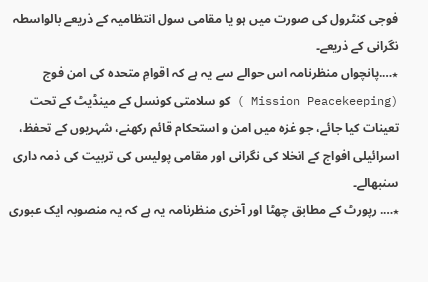فوجی کنٹرول کی صورت میں ہو یا مقامی سول انتظامیہ کے ذریعے بالواسطہ نگرانی کے ذریعے۔
٭….پانچواں منظرنامہ اس حوالے سے یہ ہے کہ اقوامِ متحدہ کی امن فوج (Mission Peacekeeping ) کو سلامتی کونسل کے مینڈیٹ کے تحت تعینات کیا جائے، جو غزہ میں امن و استحکام قائم رکھنے، شہریوں کے تحفظ، اسرائیلی افواج کے انخلا کی نگرانی اور مقامی پولیس کی تربیت کی ذمہ داری سنبھالے۔
٭…. رپورٹ کے مطابق چھٹا اور آخری منظرنامہ یہ ہے کہ یہ منصوبہ ایک عبوری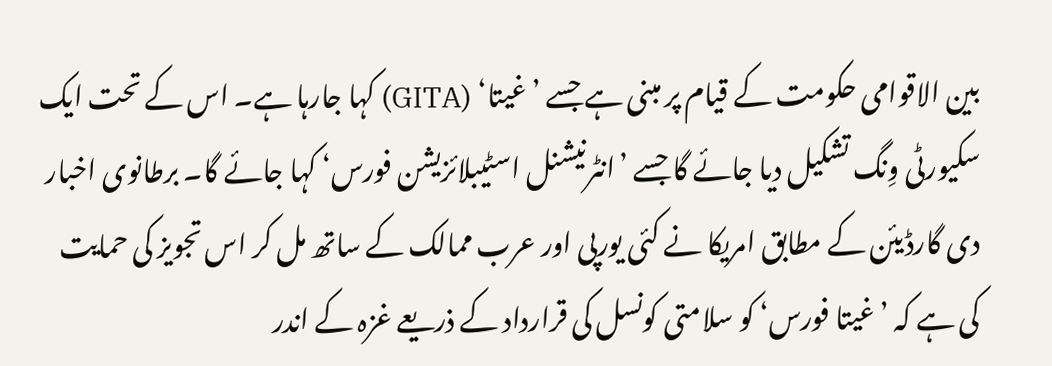بین الاقوامی حکومت کے قیام پر مبنی ہے جسے ’غیتا‘ (GITA) کہا جارہا ہے۔ اس کے تحت ایک سکیورٹی وِنگ تشکیل دیا جائے گا جسے ’انٹرنیشنل اسٹیبلائزیشن فورس‘ کہا جائے گا۔ برطانوی اخبار دی گارڈیئن کے مطابق امریکا نے کئی یورپی اور عرب ممالک کے ساتھ مل کر اس تجویز کی حمایت کی ہے کہ ’غیتا فورس‘ کو سلامتی کونسل کی قرارداد کے ذریعے غزہ کے اندر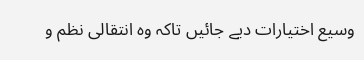وسیع اختیارات دیے جائیں تاکہ وہ انتقالی نظم و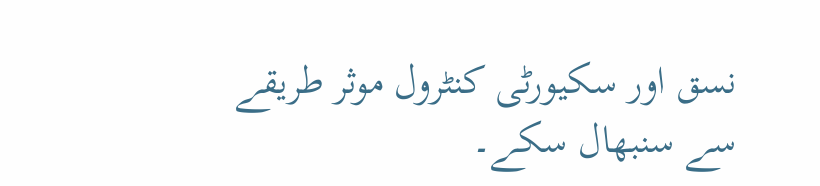نسق اور سکیورٹی کنٹرول موثر طریقے سے سنبھال سکے۔